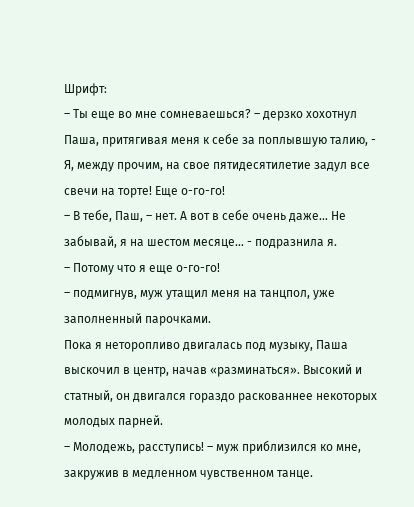Шрифт:
– Ты еще во мне сомневаешься? – дерзко хохотнул Паша, притягивая меня к себе за поплывшую талию, - Я, между прочим, на свое пятидесятилетие задул все свечи на торте! Еще о-го-го!
– В тебе, Паш, – нет. А вот в себе очень даже… Не забывай, я на шестом месяце… - подразнила я.
– Потому что я еще о-го-го!
– подмигнув, муж утащил меня на танцпол, уже заполненный парочками.
Пока я неторопливо двигалась под музыку, Паша выскочил в центр, начав «разминаться». Высокий и статный, он двигался гораздо раскованнее некоторых молодых парней.
– Молодежь, расступись! – муж приблизился ко мне, закружив в медленном чувственном танце.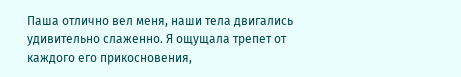Паша отлично вел меня, наши тела двигались удивительно слаженно. Я ощущала трепет от каждого его прикосновения,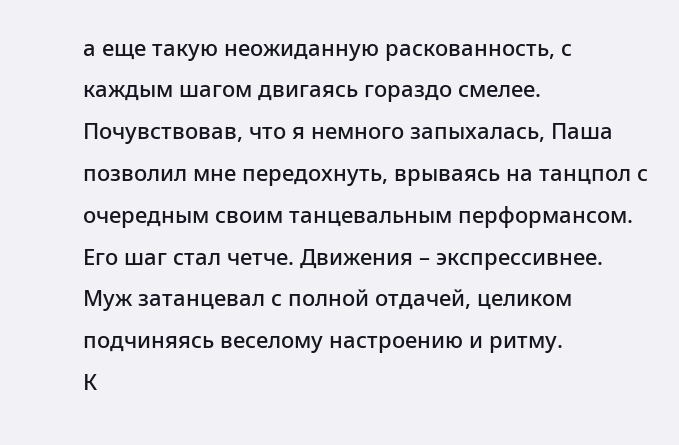а еще такую неожиданную раскованность, с каждым шагом двигаясь гораздо смелее.
Почувствовав, что я немного запыхалась, Паша позволил мне передохнуть, врываясь на танцпол с очередным своим танцевальным перформансом.
Его шаг стал четче. Движения – экспрессивнее. Муж затанцевал с полной отдачей, целиком подчиняясь веселому настроению и ритму.
К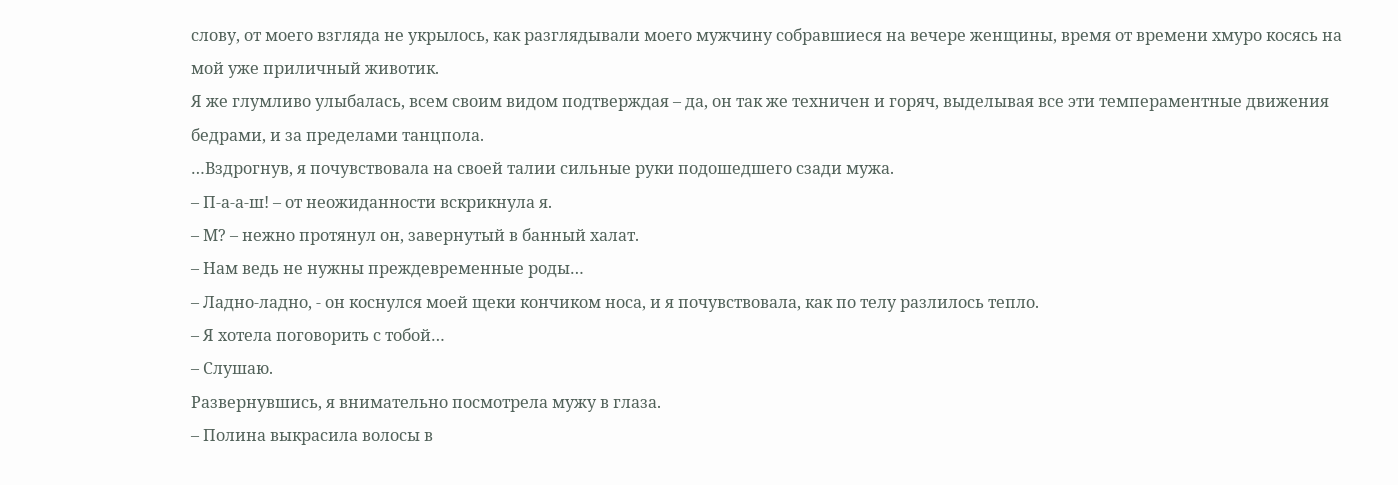слову, от моего взгляда не укрылось, как разглядывали моего мужчину собравшиеся на вечере женщины, время от времени хмуро косясь на мой уже приличный животик.
Я же глумливо улыбалась, всем своим видом подтверждая – да, он так же техничен и горяч, выделывая все эти темпераментные движения бедрами, и за пределами танцпола.
…Вздрогнув, я почувствовала на своей талии сильные руки подошедшего сзади мужа.
– П-а-а-ш! – от неожиданности вскрикнула я.
– М? – нежно протянул он, завернутый в банный халат.
– Нам ведь не нужны преждевременные роды…
– Ладно-ладно, - он коснулся моей щеки кончиком носа, и я почувствовала, как по телу разлилось тепло.
– Я хотела поговорить с тобой…
– Слушаю.
Развернувшись, я внимательно посмотрела мужу в глаза.
– Полина выкрасила волосы в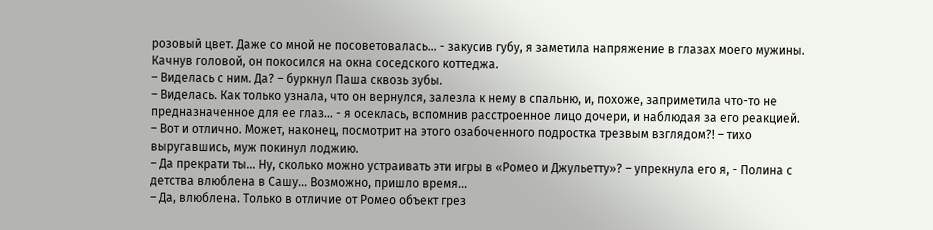розовый цвет. Даже со мной не посоветовалась… - закусив губу, я заметила напряжение в глазах моего мужины.
Качнув головой, он покосился на окна соседского коттеджа.
– Виделась с ним. Да? – буркнул Паша сквозь зубы.
– Виделась. Как только узнала, что он вернулся, залезла к нему в спальню, и, похоже, заприметила что-то не предназначенное для ее глаз… - я осеклась, вспомнив расстроенное лицо дочери, и наблюдая за его реакцией.
– Вот и отлично. Может, наконец, посмотрит на этого озабоченного подростка трезвым взглядом?! – тихо выругавшись, муж покинул лоджию.
– Да прекрати ты… Ну, сколько можно устраивать эти игры в «Ромео и Джульетту»? – упрекнула его я, - Полина с детства влюблена в Сашу… Возможно, пришло время…
– Да, влюблена. Только в отличие от Ромео объект грез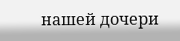нашей дочери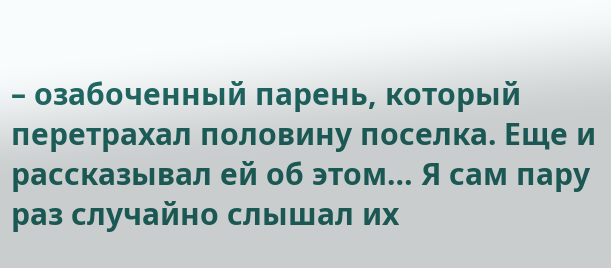– озабоченный парень, который перетрахал половину поселка. Еще и рассказывал ей об этом… Я сам пару раз случайно слышал их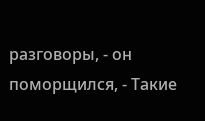разговоры, - он поморщился, - Такие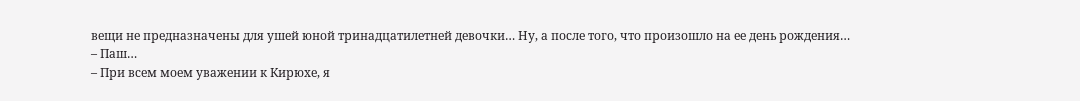вещи не предназначены для ушей юной тринадцатилетней девочки… Ну, а после того, что произошло на ее день рождения…
– Паш…
– При всем моем уважении к Кирюхе, я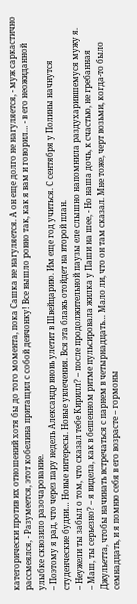категорически против их отношений хотя бы до того момента, пока Сашка не нагуляется. А он еще долго не нагуляется, - муж саркастично рассмеялся, - Разумеется, этот кобелина притащил с собой девчонку! Все вышло ровно так, как я вам и говорил… - в его неожиданной улыбке сквозило разочарование.
– Поэтому я рад, что через пару недель Александр вновь улетит в Швейцарию. Им еще год учиться. С сентября у Полины начнутся студенческие будни… Новые интересы. Новые увлечения. Вся эта блажь отойдет на второй план.
– Неужели ты забыл о том, что сказал тебе Кирилл? – после продолжительной паузы еле слышно напомнила раздухарившемуся мужу я.
– Маш, ты серьезно? – я видела, как в бешенном ритме пульсировала жилка у Паши на шее, - Но наша дочь, к счастью, не гребанная Джульетта, чтобы начинать встречаться с парнем в четырнадцать… Мало ли, что он там сказал. Мне тоже, черт возьми, когда-то было семнадцать, и я помню себя в его возрасте – гормоны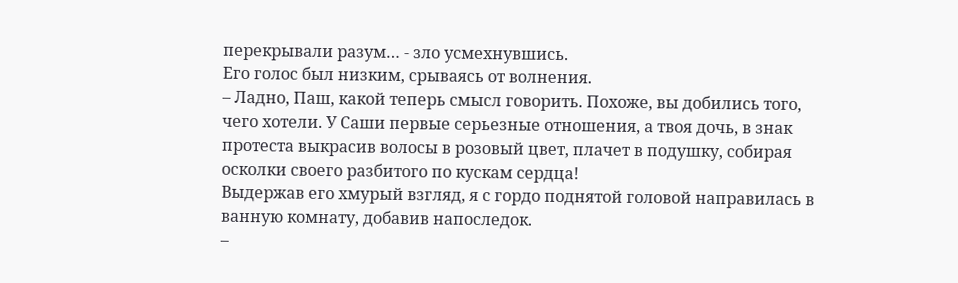перекрывали разум… - зло усмехнувшись.
Его голос был низким, срываясь от волнения.
– Ладно, Паш, какой теперь смысл говорить. Похоже, вы добились того, чего хотели. У Саши первые серьезные отношения, а твоя дочь, в знак протеста выкрасив волосы в розовый цвет, плачет в подушку, собирая осколки своего разбитого по кускам сердца!
Выдержав его хмурый взгляд, я с гордо поднятой головой направилась в ванную комнату, добавив напоследок.
–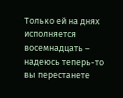Только ей на днях исполняется восемнадцать – надеюсь теперь-то вы перестанете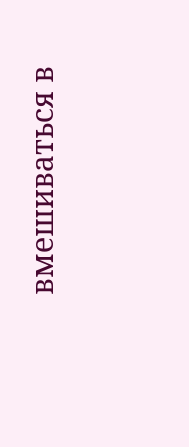вмешиваться в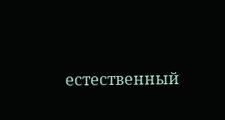естественный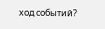ход событий?